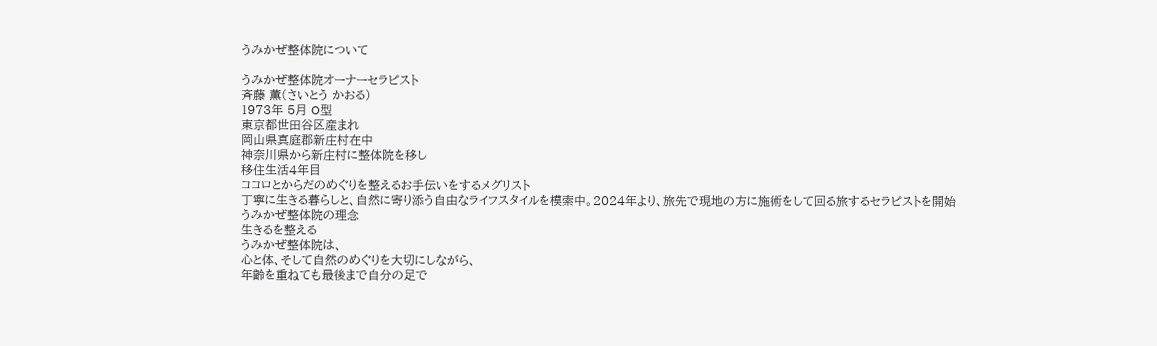うみかぜ整体院について

うみかぜ整体院オーナーセラピスト
斉藤 薫(さいとう かおる)
1973年 5月 O型
東京都世田谷区産まれ
岡山県真庭郡新庄村在中
神奈川県から新庄村に整体院を移し
移住生活4年目
ココロとからだのめぐりを整えるお手伝いをするメグリスト
丁寧に生きる暮らしと、自然に寄り添う自由なライフスタイルを模索中。2024年より、旅先で現地の方に施術をして回る旅するセラピストを開始
うみかぜ整体院の理念
生きるを整える
うみかぜ整体院は、
心と体、そして自然のめぐりを大切にしながら、
年齢を重ねても最後まで自分の足で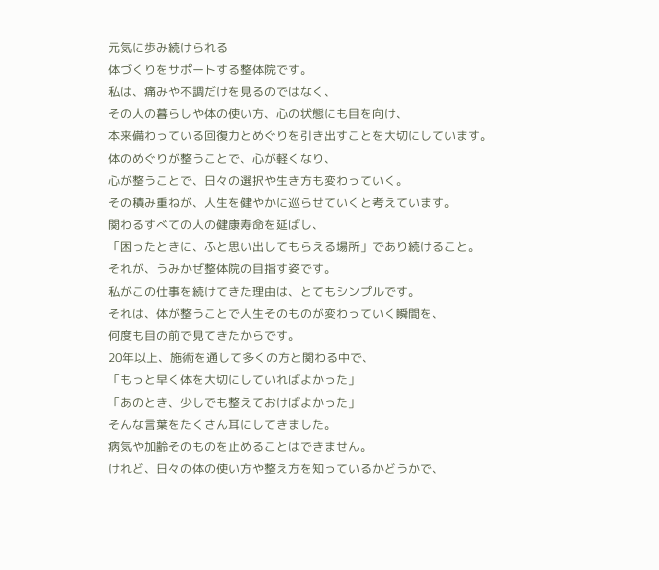元気に歩み続けられる
体づくりをサポートする整体院です。
私は、痛みや不調だけを見るのではなく、
その人の暮らしや体の使い方、心の状態にも目を向け、
本来備わっている回復力とめぐりを引き出すことを大切にしています。
体のめぐりが整うことで、心が軽くなり、
心が整うことで、日々の選択や生き方も変わっていく。
その積み重ねが、人生を健やかに巡らせていくと考えています。
関わるすべての人の健康寿命を延ばし、
「困ったときに、ふと思い出してもらえる場所」であり続けること。
それが、うみかぜ整体院の目指す姿です。
私がこの仕事を続けてきた理由は、とてもシンプルです。
それは、体が整うことで人生そのものが変わっていく瞬間を、
何度も目の前で見てきたからです。
20年以上、施術を通して多くの方と関わる中で、
「もっと早く体を大切にしていればよかった」
「あのとき、少しでも整えておけばよかった」
そんな言葉をたくさん耳にしてきました。
病気や加齢そのものを止めることはできません。
けれど、日々の体の使い方や整え方を知っているかどうかで、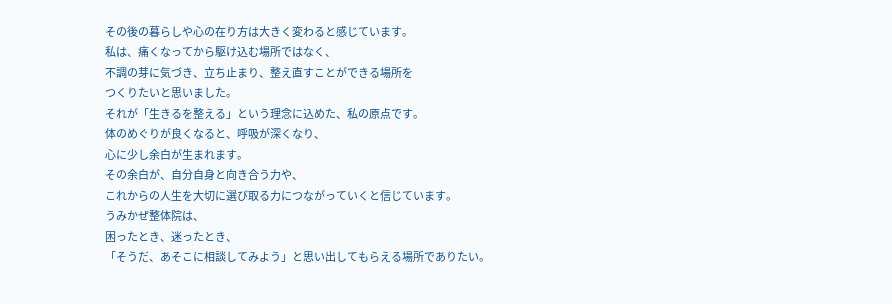その後の暮らしや心の在り方は大きく変わると感じています。
私は、痛くなってから駆け込む場所ではなく、
不調の芽に気づき、立ち止まり、整え直すことができる場所を
つくりたいと思いました。
それが「生きるを整える」という理念に込めた、私の原点です。
体のめぐりが良くなると、呼吸が深くなり、
心に少し余白が生まれます。
その余白が、自分自身と向き合う力や、
これからの人生を大切に選び取る力につながっていくと信じています。
うみかぜ整体院は、
困ったとき、迷ったとき、
「そうだ、あそこに相談してみよう」と思い出してもらえる場所でありたい。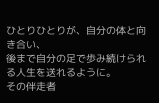ひとりひとりが、自分の体と向き合い、
後まで自分の足で歩み続けられる人生を送れるように。
その伴走者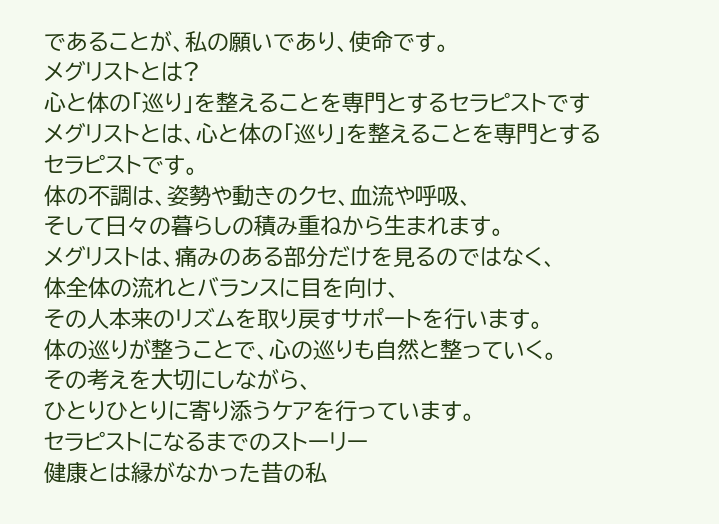であることが、私の願いであり、使命です。
メグリストとは?
心と体の「巡り」を整えることを専門とするセラピストです
メグリストとは、心と体の「巡り」を整えることを専門とするセラピストです。
体の不調は、姿勢や動きのクセ、血流や呼吸、
そして日々の暮らしの積み重ねから生まれます。
メグリストは、痛みのある部分だけを見るのではなく、
体全体の流れとバランスに目を向け、
その人本来のリズムを取り戻すサポートを行います。
体の巡りが整うことで、心の巡りも自然と整っていく。
その考えを大切にしながら、
ひとりひとりに寄り添うケアを行っています。
セラピストになるまでのストーリー
健康とは縁がなかった昔の私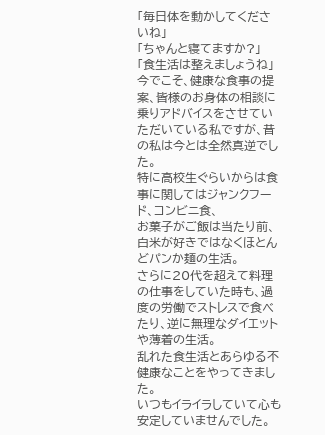「毎日体を動かしてくださいね」
「ちゃんと寝てますか?」
「食生活は整えましょうね」
今でこそ、健康な食事の提案、皆様のお身体の相談に乗りアドバイスをさせていただいている私ですが、昔の私は今とは全然真逆でした。
特に高校生ぐらいからは食事に関してはジャンクフード、コンビニ食、
お菓子がご飯は当たり前、白米が好きではなくほとんどパンか麺の生活。
さらに20代を超えて料理の仕事をしていた時も、過度の労働でストレスで食べたり、逆に無理なダイエットや薄着の生活。
乱れた食生活とあらゆる不健康なことをやってきました。
いつもイライラしていて心も安定していませんでした。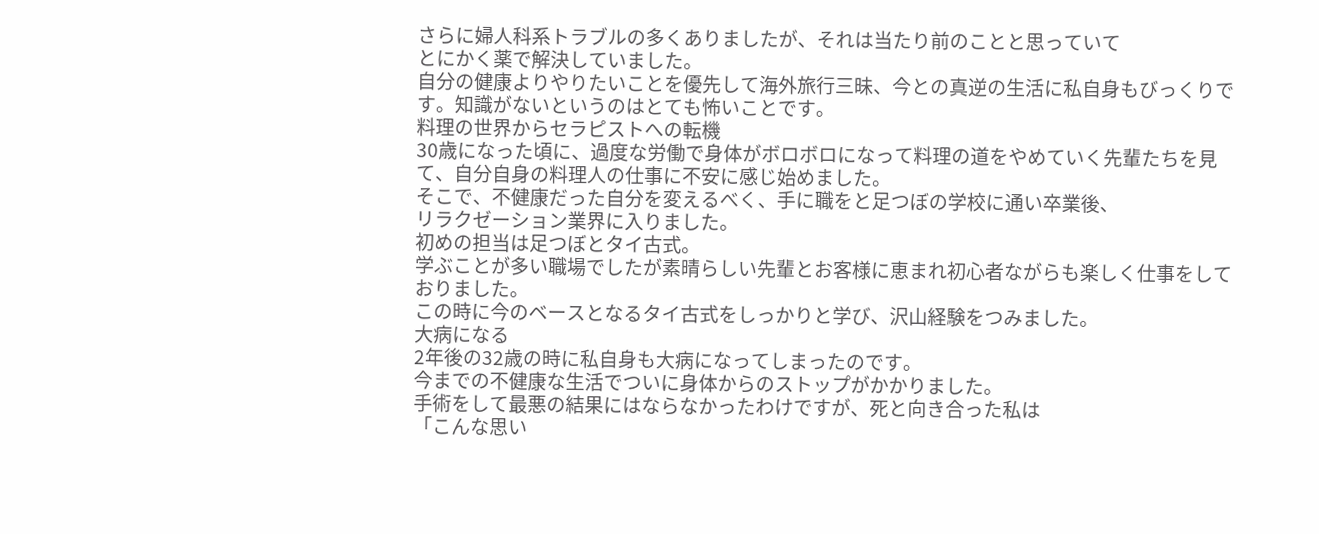さらに婦人科系トラブルの多くありましたが、それは当たり前のことと思っていて
とにかく薬で解決していました。
自分の健康よりやりたいことを優先して海外旅行三昧、今との真逆の生活に私自身もびっくりです。知識がないというのはとても怖いことです。
料理の世界からセラピストへの転機
30歳になった頃に、過度な労働で身体がボロボロになって料理の道をやめていく先輩たちを見て、自分自身の料理人の仕事に不安に感じ始めました。
そこで、不健康だった自分を変えるべく、手に職をと足つぼの学校に通い卒業後、
リラクゼーション業界に入りました。
初めの担当は足つぼとタイ古式。
学ぶことが多い職場でしたが素晴らしい先輩とお客様に恵まれ初心者ながらも楽しく仕事をしておりました。
この時に今のベースとなるタイ古式をしっかりと学び、沢山経験をつみました。
大病になる
2年後の32歳の時に私自身も大病になってしまったのです。
今までの不健康な生活でついに身体からのストップがかかりました。
手術をして最悪の結果にはならなかったわけですが、死と向き合った私は
「こんな思い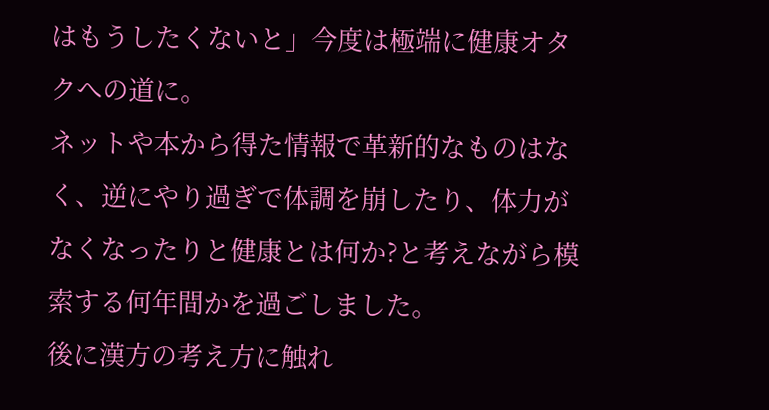はもうしたくないと」今度は極端に健康オタクへの道に。
ネットや本から得た情報で革新的なものはなく、逆にやり過ぎで体調を崩したり、体力がなくなったりと健康とは何か?と考えながら模索する何年間かを過ごしました。
後に漢方の考え方に触れ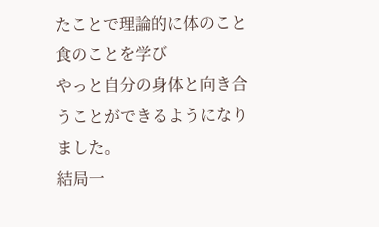たことで理論的に体のこと食のことを学び
やっと自分の身体と向き合うことができるようになりました。
結局一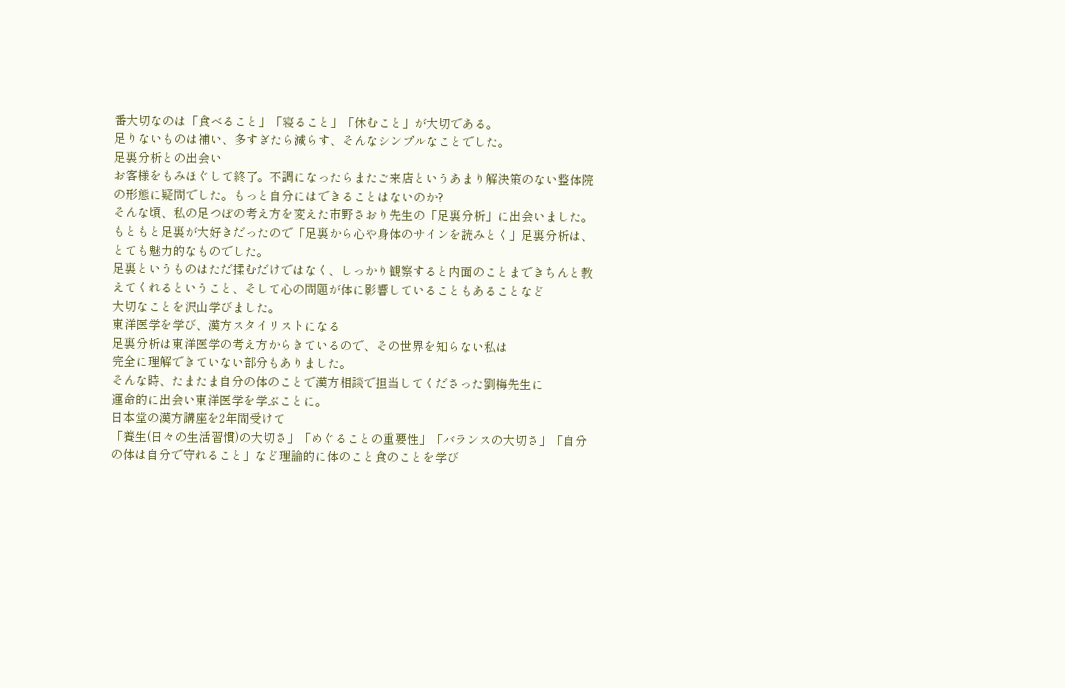番大切なのは「食べること」「寝ること」「休むこと」が大切である。
足りないものは補い、多すぎたら減らす、そんなシンプルなことでした。
足裏分析との出会い
お客様をもみほぐして終了。不調になったらまたご来店というあまり解決策のない整体院の形態に疑問でした。もっと自分にはできることはないのか?
そんな頃、私の足つぼの考え方を変えた市野さおり先生の「足裏分析」に出会いました。
もともと足裏が大好きだったので「足裏から心や身体のサインを読みとく」足裏分析は、
とても魅力的なものでした。
足裏というものはただ揉むだけではなく、しっかり観察すると内面のことまできちんと教えてくれるということ、そして心の問題が体に影響していることもあることなど
大切なことを沢山学びました。
東洋医学を学び、漢方スタイリストになる
足裏分析は東洋医学の考え方からきているので、その世界を知らない私は
完全に理解できていない部分もありました。
そんな時、たまたま自分の体のことで漢方相談で担当してくださった劉梅先生に
運命的に出会い東洋医学を学ぶことに。
日本堂の漢方講座を2年間受けて
「養生(日々の生活習慣)の大切さ」「めぐることの重要性」「バランスの大切さ」「自分の体は自分で守れること」など理論的に体のこと食のことを学び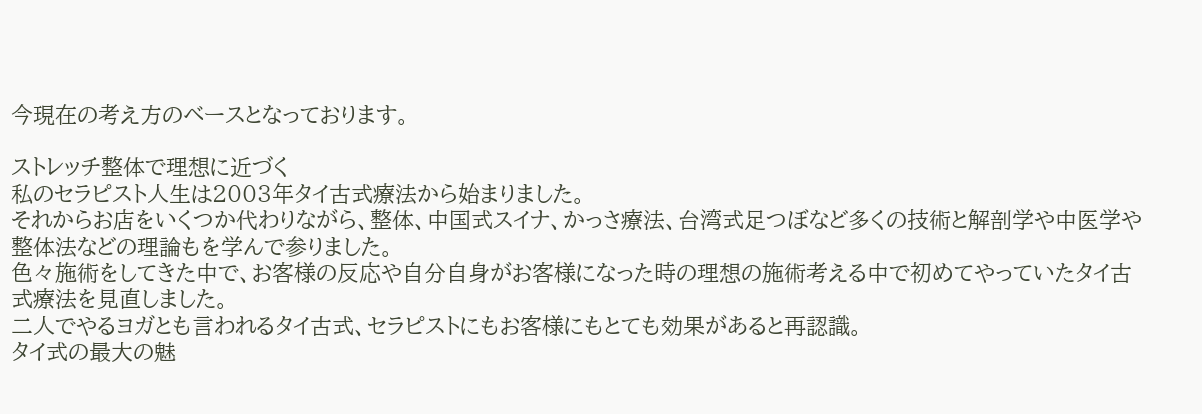今現在の考え方のベースとなっております。

ストレッチ整体で理想に近づく
私のセラピスト人生は2003年タイ古式療法から始まりました。
それからお店をいくつか代わりながら、整体、中国式スイナ、かっさ療法、台湾式足つぼなど多くの技術と解剖学や中医学や整体法などの理論もを学んで参りました。
色々施術をしてきた中で、お客様の反応や自分自身がお客様になった時の理想の施術考える中で初めてやっていたタイ古式療法を見直しました。
二人でやるヨガとも言われるタイ古式、セラピストにもお客様にもとても効果があると再認識。
タイ式の最大の魅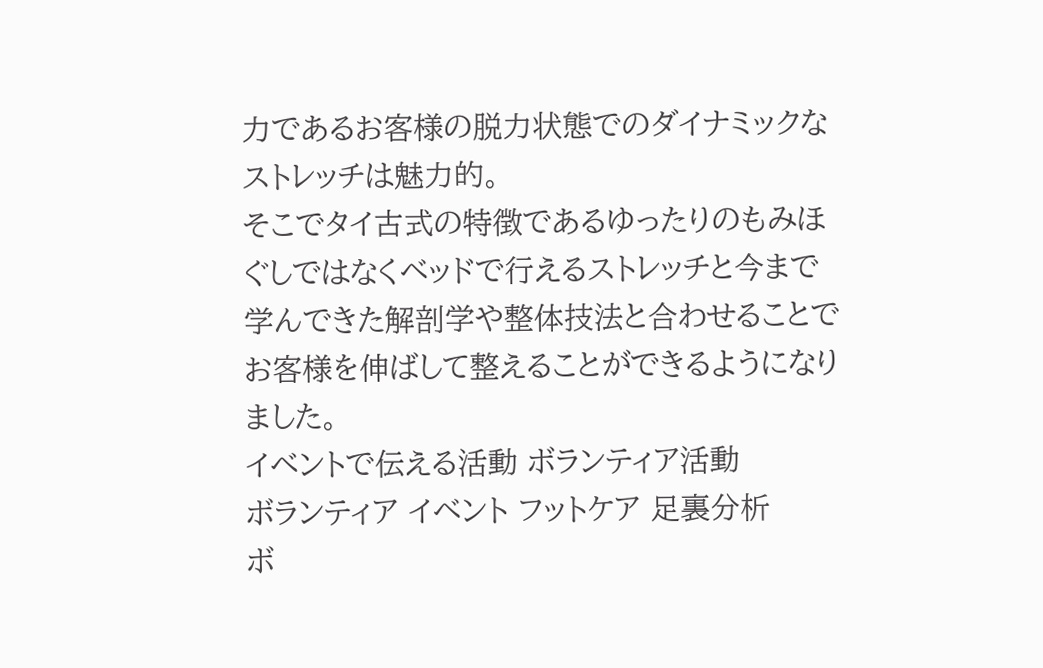力であるお客様の脱力状態でのダイナミックなストレッチは魅力的。
そこでタイ古式の特徴であるゆったりのもみほぐしではなくベッドで行えるストレッチと今まで学んできた解剖学や整体技法と合わせることでお客様を伸ばして整えることができるようになりました。
イベントで伝える活動 ボランティア活動
ボランティア イベント フットケア 足裏分析
ボ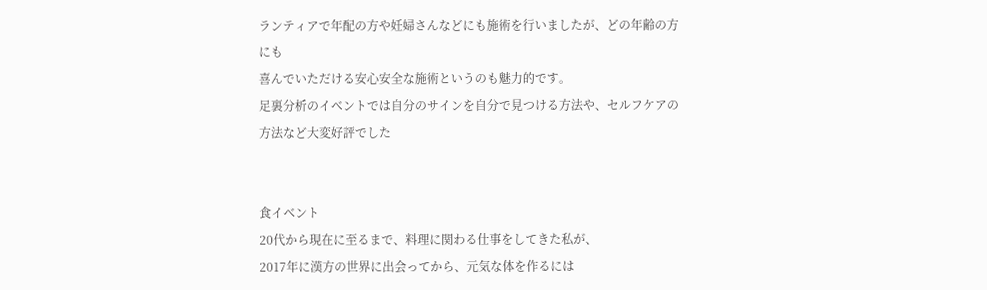ランティアで年配の方や妊婦さんなどにも施術を行いましたが、どの年齢の方にも
喜んでいただける安心安全な施術というのも魅力的です。
足裏分析のイベントでは自分のサインを自分で見つける方法や、セルフケアの方法など大変好評でした


食イベント
20代から現在に至るまで、料理に関わる仕事をしてきた私が、
2017年に漢方の世界に出会ってから、元気な体を作るには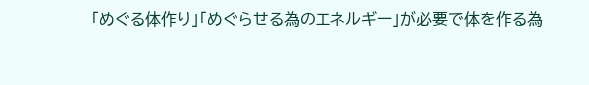「めぐる体作り」「めぐらせる為のエネルギー」が必要で体を作る為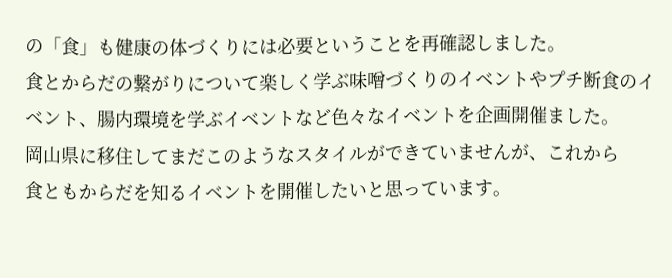の「食」も健康の体づくりには必要ということを再確認しました。
食とからだの繋がりについて楽しく学ぶ味噌づくりのイベントやプチ断食のイベント、腸内環境を学ぶイベントなど色々なイベントを企画開催ました。
岡山県に移住してまだこのようなスタイルができていませんが、これから
食ともからだを知るイベントを開催したいと思っています。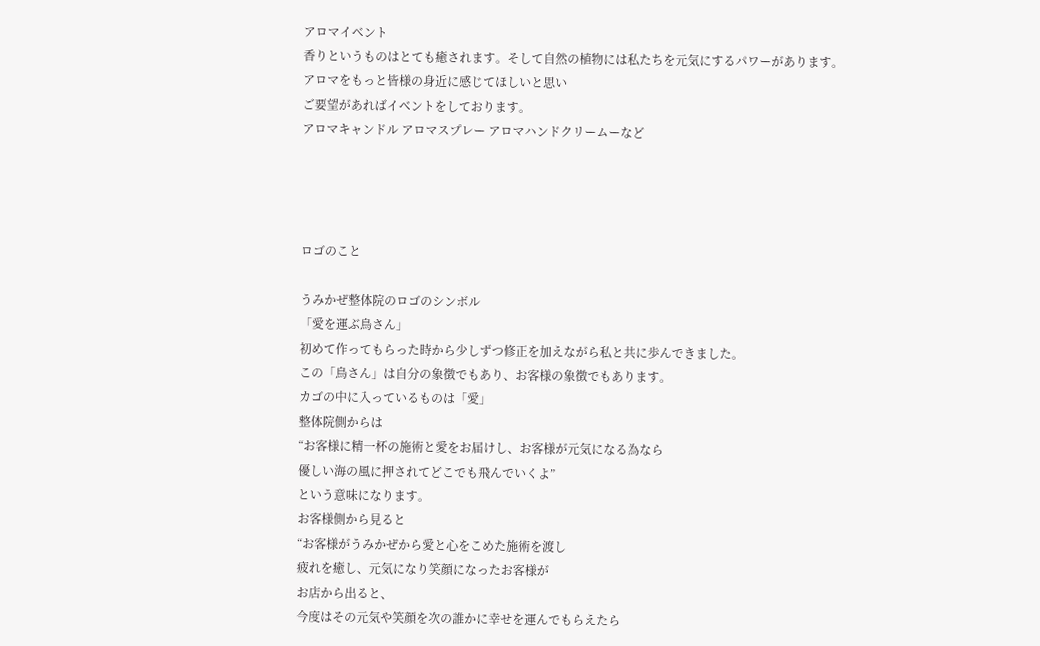アロマイベント
香りというものはとても癒されます。そして自然の植物には私たちを元気にするパワーがあります。
アロマをもっと皆様の身近に感じてほしいと思い
ご要望があればイベントをしております。
アロマキャンドル アロマスプレー アロマハンドクリームーなど




ロゴのこと

うみかぜ整体院のロゴのシンボル
「愛を運ぶ鳥さん」
初めて作ってもらった時から少しずつ修正を加えながら私と共に歩んできました。
この「鳥さん」は自分の象徴でもあり、お客様の象徴でもあります。
カゴの中に入っているものは「愛」
整体院側からは
“お客様に精一杯の施術と愛をお届けし、お客様が元気になる為なら
優しい海の風に押されてどこでも飛んでいくよ”
という意味になります。
お客様側から見ると
“お客様がうみかぜから愛と心をこめた施術を渡し
疲れを癒し、元気になり笑顔になったお客様が
お店から出ると、
今度はその元気や笑顔を次の誰かに幸せを運んでもらえたら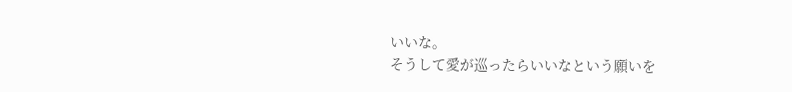いいな。
そうして愛が巡ったらいいなという願いを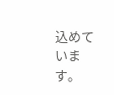込めています。